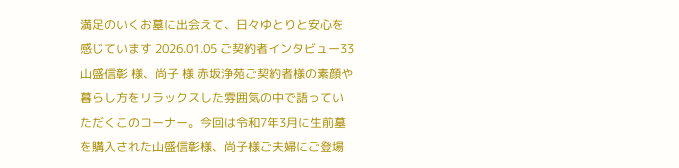満足のいくお墓に出会えて、日々ゆとりと安心を感じています 2026.01.05 ご契約者インタビュー33 山盛信彰 様、尚子 様 赤坂浄苑ご契約者様の素顔や暮らし方をリラックスした雰囲気の中で語っていただくこのコーナー。今回は令和7年3月に生前墓を購入された山盛信彰様、尚子様ご夫婦にご登場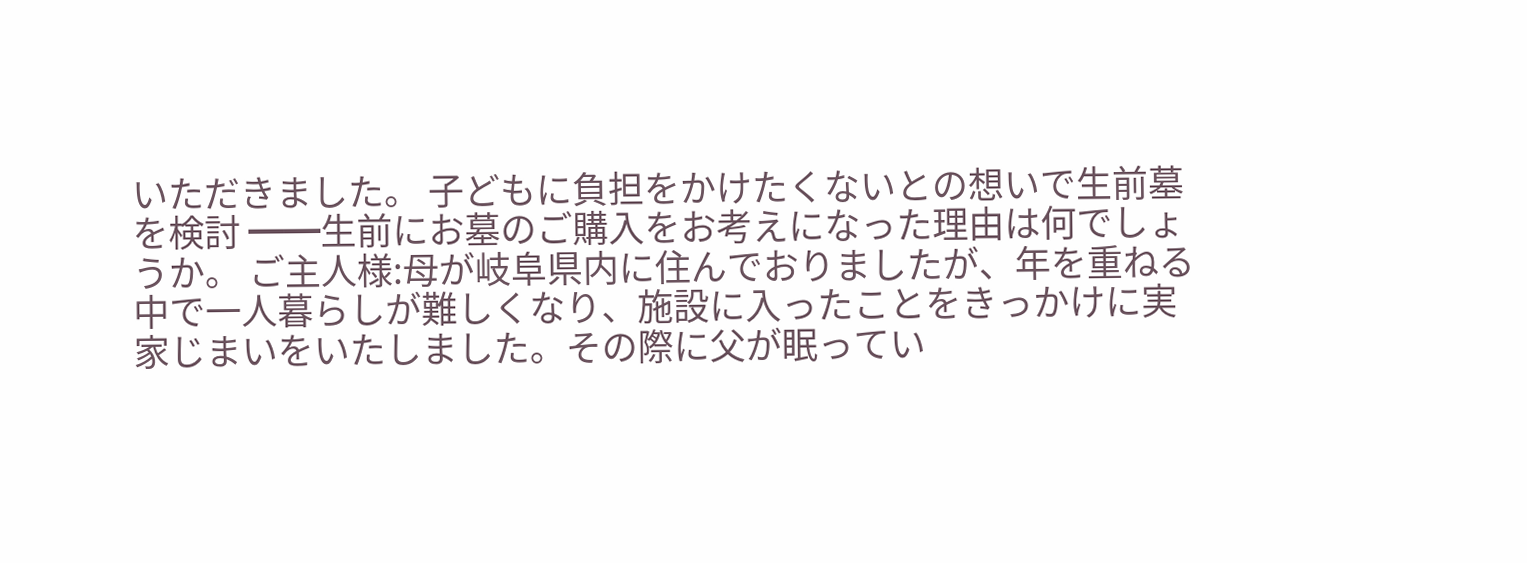いただきました。 子どもに負担をかけたくないとの想いで生前墓を検討 ━━生前にお墓のご購入をお考えになった理由は何でしょうか。 ご主人様:母が岐阜県内に住んでおりましたが、年を重ねる中で一人暮らしが難しくなり、施設に入ったことをきっかけに実家じまいをいたしました。その際に父が眠ってい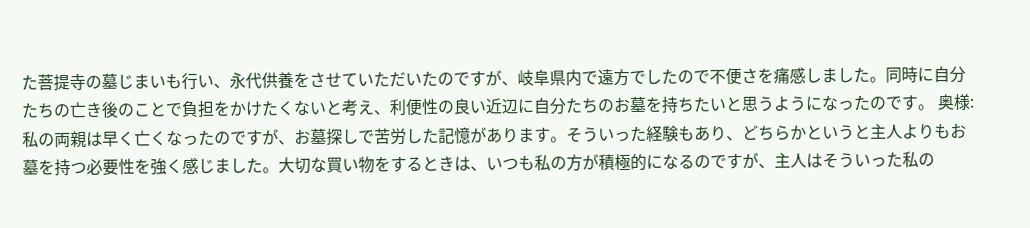た菩提寺の墓じまいも行い、永代供養をさせていただいたのですが、岐阜県内で遠方でしたので不便さを痛感しました。同時に自分たちの亡き後のことで負担をかけたくないと考え、利便性の良い近辺に自分たちのお墓を持ちたいと思うようになったのです。 奥様:私の両親は早く亡くなったのですが、お墓探しで苦労した記憶があります。そういった経験もあり、どちらかというと主人よりもお墓を持つ必要性を強く感じました。大切な買い物をするときは、いつも私の方が積極的になるのですが、主人はそういった私の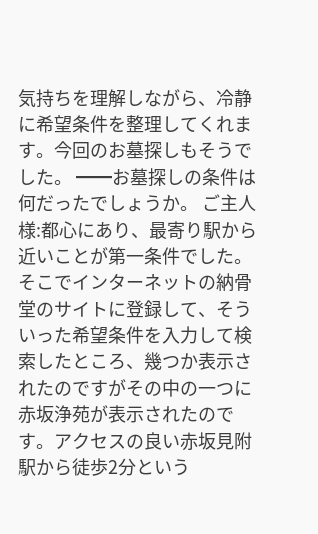気持ちを理解しながら、冷静に希望条件を整理してくれます。今回のお墓探しもそうでした。 ━━お墓探しの条件は何だったでしょうか。 ご主人様:都心にあり、最寄り駅から近いことが第一条件でした。そこでインターネットの納骨堂のサイトに登録して、そういった希望条件を入力して検索したところ、幾つか表示されたのですがその中の一つに赤坂浄苑が表示されたのです。アクセスの良い赤坂見附駅から徒歩2分という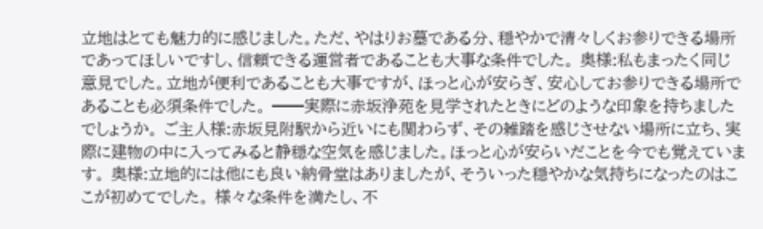立地はとても魅力的に感じました。ただ、やはりお墓である分、穏やかで清々しくお参りできる場所であってほしいですし、信頼できる運営者であることも大事な条件でした。 奥様:私もまったく同じ意見でした。立地が便利であることも大事ですが、ほっと心が安らぎ、安心してお参りできる場所であることも必須条件でした。 ━━実際に赤坂浄苑を見学されたときにどのような印象を持ちましたでしょうか。 ご主人様:赤坂見附駅から近いにも関わらず、その雑踏を感じさせない場所に立ち、実際に建物の中に入ってみると静穏な空気を感じました。ほっと心が安らいだことを今でも覚えています。 奥様:立地的には他にも良い納骨堂はありましたが、そういった穏やかな気持ちになったのはここが初めてでした。 様々な条件を満たし、不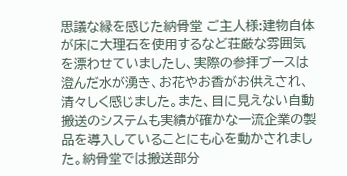思議な縁を感じた納骨堂 ご主人様:建物自体が床に大理石を使用するなど荘厳な雰囲気を漂わせていましたし、実際の参拝ブースは澄んだ水が湧き、お花やお香がお供えされ、清々しく感じました。また、目に見えない自動搬送のシステムも実績が確かな一流企業の製品を導入していることにも心を動かされました。納骨堂では搬送部分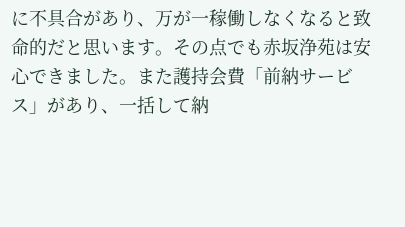に不具合があり、万が一稼働しなくなると致命的だと思います。その点でも赤坂浄苑は安心できました。また護持会費「前納サービス」があり、一括して納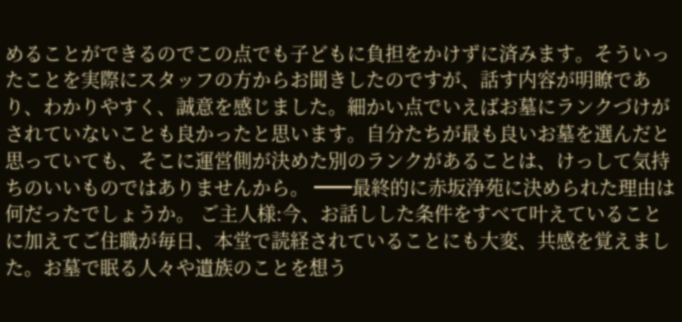めることができるのでこの点でも子どもに負担をかけずに済みます。そういったことを実際にスタッフの方からお聞きしたのですが、話す内容が明瞭であり、わかりやすく、誠意を感じました。細かい点でいえばお墓にランクづけがされていないことも良かったと思います。自分たちが最も良いお墓を選んだと思っていても、そこに運営側が決めた別のランクがあることは、けっして気持ちのいいものではありませんから。 ━━最終的に赤坂浄苑に決められた理由は何だったでしょうか。 ご主人様:今、お話しした条件をすべて叶えていることに加えてご住職が毎日、本堂で読経されていることにも大変、共感を覚えました。お墓で眠る人々や遺族のことを想う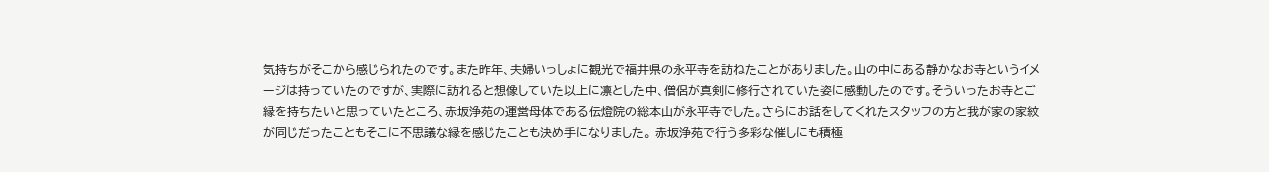気持ちがそこから感じられたのです。また昨年、夫婦いっしょに観光で福井県の永平寺を訪ねたことがありました。山の中にある静かなお寺というイメージは持っていたのですが、実際に訪れると想像していた以上に凛とした中、僧侶が真剣に修行されていた姿に感動したのです。そういったお寺とご縁を持ちたいと思っていたところ、赤坂浄苑の運営母体である伝燈院の総本山が永平寺でした。さらにお話をしてくれたスタッフの方と我が家の家紋が同じだったこともそこに不思議な縁を感じたことも決め手になりました。 赤坂浄苑で行う多彩な催しにも積極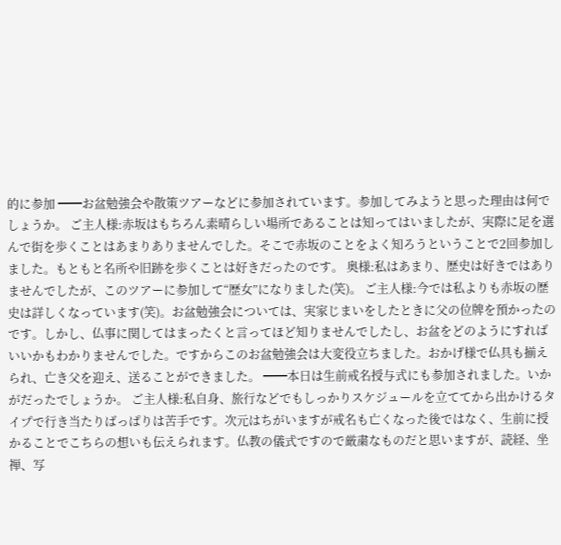的に参加 ━━お盆勉強会や散策ツアーなどに参加されています。参加してみようと思った理由は何でしょうか。 ご主人様:赤坂はもちろん素晴らしい場所であることは知ってはいましたが、実際に足を選んで街を歩くことはあまりありませんでした。そこで赤坂のことをよく知ろうということで2回参加しました。もともと名所や旧跡を歩くことは好きだったのです。 奥様:私はあまり、歴史は好きではありませんでしたが、このツアーに参加して“歴女”になりました(笑)。 ご主人様:今では私よりも赤坂の歴史は詳しくなっています(笑)。お盆勉強会については、実家じまいをしたときに父の位牌を預かったのです。しかし、仏事に関してはまったくと言ってほど知りませんでしたし、お盆をどのようにすればいいかもわかりませんでした。ですからこのお盆勉強会は大変役立ちました。おかげ様で仏具も揃えられ、亡き父を迎え、送ることができました。 ━━本日は生前戒名授与式にも参加されました。いかがだったでしょうか。 ご主人様:私自身、旅行などでもしっかりスケジュールを立ててから出かけるタイプで行き当たりばっぱりは苦手です。次元はちがいますが戒名も亡くなった後ではなく、生前に授かることでこちらの想いも伝えられます。仏教の儀式ですので厳粛なものだと思いますが、読経、坐禅、写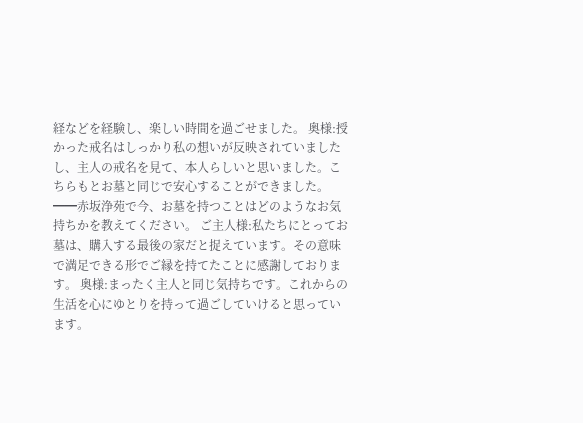経などを経験し、楽しい時間を過ごせました。 奥様:授かった戒名はしっかり私の想いが反映されていましたし、主人の戒名を見て、本人らしいと思いました。こちらもとお墓と同じで安心することができました。 ━━赤坂浄苑で今、お墓を持つことはどのようなお気持ちかを教えてください。 ご主人様:私たちにとってお墓は、購入する最後の家だと捉えています。その意味で満足できる形でご縁を持てたことに感謝しております。 奥様:まったく主人と同じ気持ちです。これからの生活を心にゆとりを持って過ごしていけると思っています。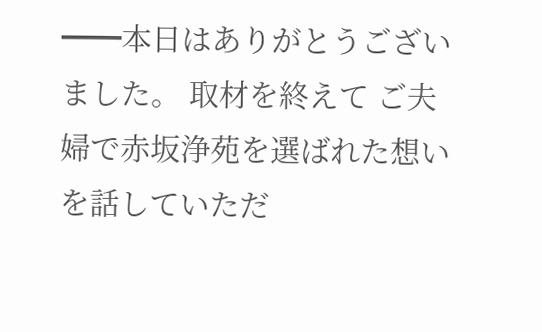━━本日はありがとうございました。 取材を終えて ご夫婦で赤坂浄苑を選ばれた想いを話していただ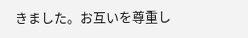きました。お互いを尊重し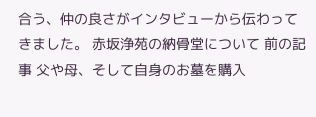合う、仲の良さがインタビューから伝わってきました。 赤坂浄苑の納骨堂について 前の記事 父や母、そして自身のお墓を購入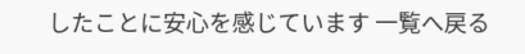したことに安心を感じています 一覧へ戻る